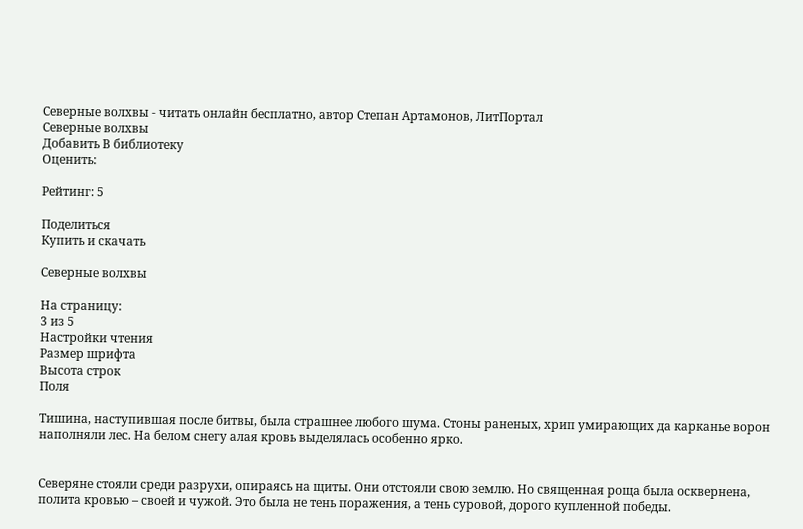Северные волхвы - читать онлайн бесплатно, автор Степан Артамонов, ЛитПортал
Северные волхвы
Добавить В библиотеку
Оценить:

Рейтинг: 5

Поделиться
Купить и скачать

Северные волхвы

На страницу:
3 из 5
Настройки чтения
Размер шрифта
Высота строк
Поля

Тишина, наступившая после битвы, была страшнее любого шума. Стоны раненых, хрип умирающих да карканье ворон наполняли лес. На белом снегу алая кровь выделялась особенно ярко.


Северяне стояли среди разрухи, опираясь на щиты. Они отстояли свою землю. Но священная роща была осквернена, полита кровью – своей и чужой. Это была не тень поражения, а тень суровой, дорого купленной победы.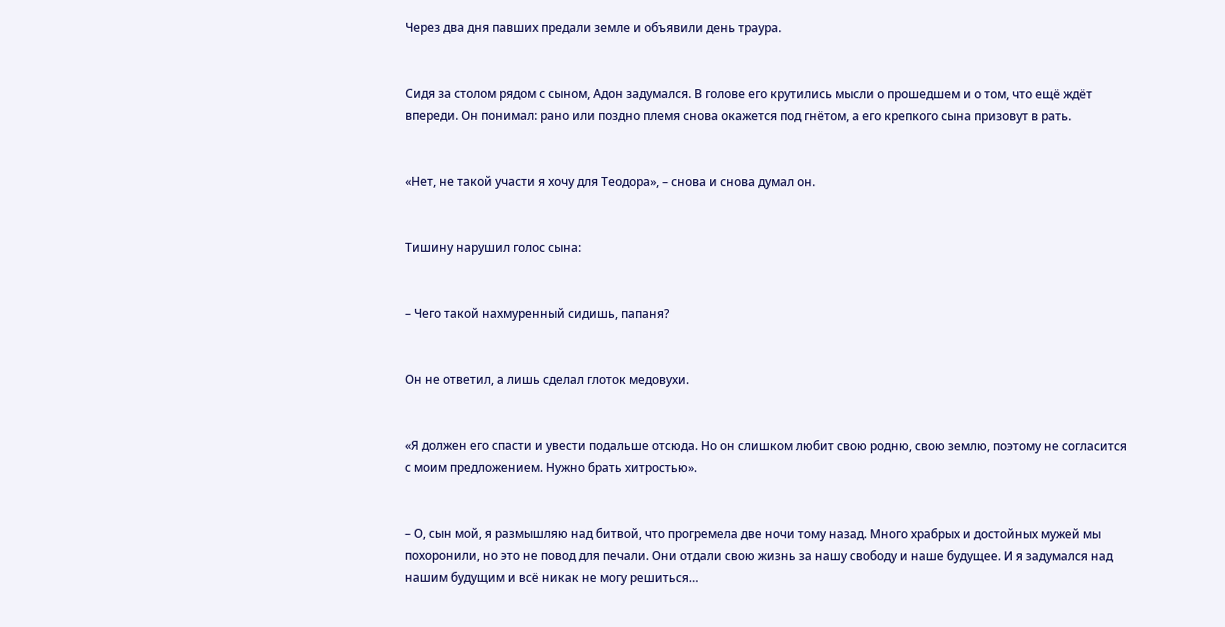Через два дня павших предали земле и объявили день траура.


Сидя за столом рядом с сыном, Адон задумался. В голове его крутились мысли о прошедшем и о том, что ещё ждёт впереди. Он понимал: рано или поздно племя снова окажется под гнётом, а его крепкого сына призовут в рать.


«Нет, не такой участи я хочу для Теодора», – снова и снова думал он.


Тишину нарушил голос сына:


– Чего такой нахмуренный сидишь, папаня?


Он не ответил, а лишь сделал глоток медовухи.


«Я должен его спасти и увести подальше отсюда. Но он слишком любит свою родню, свою землю, поэтому не согласится с моим предложением. Нужно брать хитростью».


– О, сын мой, я размышляю над битвой, что прогремела две ночи тому назад. Много храбрых и достойных мужей мы похоронили, но это не повод для печали. Они отдали свою жизнь за нашу свободу и наше будущее. И я задумался над нашим будущим и всё никак не могу решиться…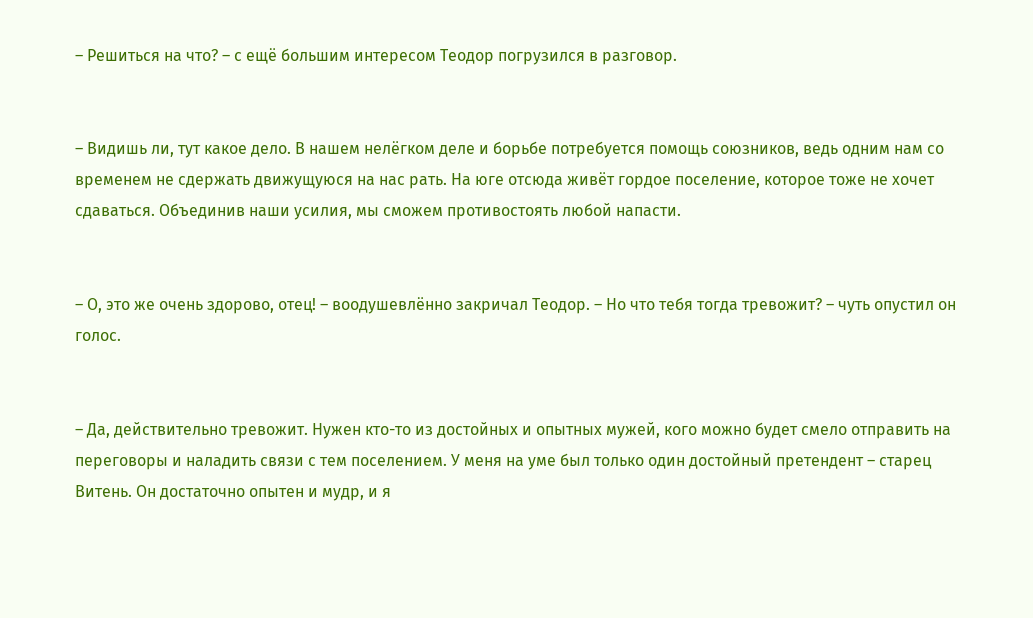– Решиться на что? – с ещё большим интересом Теодор погрузился в разговор.


– Видишь ли, тут какое дело. В нашем нелёгком деле и борьбе потребуется помощь союзников, ведь одним нам со временем не сдержать движущуюся на нас рать. На юге отсюда живёт гордое поселение, которое тоже не хочет сдаваться. Объединив наши усилия, мы сможем противостоять любой напасти.


– О, это же очень здорово, отец! – воодушевлённо закричал Теодор. – Но что тебя тогда тревожит? – чуть опустил он голос.


– Да, действительно тревожит. Нужен кто-то из достойных и опытных мужей, кого можно будет смело отправить на переговоры и наладить связи с тем поселением. У меня на уме был только один достойный претендент – старец Витень. Он достаточно опытен и мудр, и я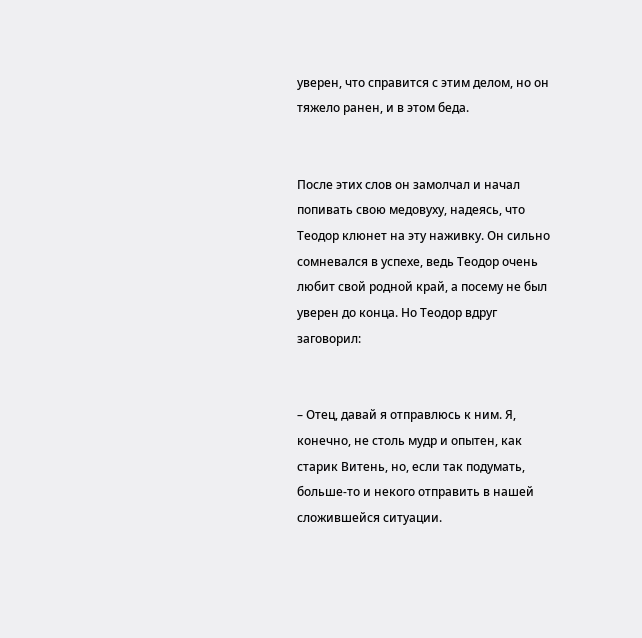уверен, что справится с этим делом, но он тяжело ранен, и в этом беда.


После этих слов он замолчал и начал попивать свою медовуху, надеясь, что Теодор клюнет на эту наживку. Он сильно сомневался в успехе, ведь Теодор очень любит свой родной край, а посему не был уверен до конца. Но Теодор вдруг заговорил:


– Отец, давай я отправлюсь к ним. Я, конечно, не столь мудр и опытен, как старик Витень, но, если так подумать, больше-то и некого отправить в нашей сложившейся ситуации.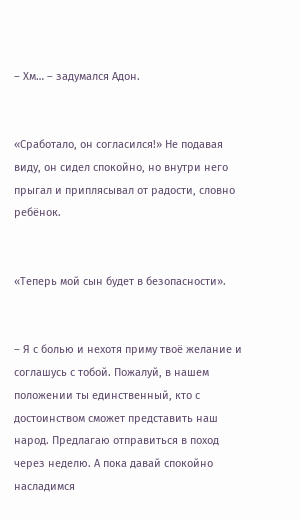– Хм… – задумался Адон.


«Сработало, он согласился!» Не подавая виду, он сидел спокойно, но внутри него прыгал и приплясывал от радости, словно ребёнок.


«Теперь мой сын будет в безопасности».


– Я с болью и нехотя приму твоё желание и соглашусь с тобой. Пожалуй, в нашем положении ты единственный, кто с достоинством сможет представить наш народ. Предлагаю отправиться в поход через неделю. А пока давай спокойно насладимся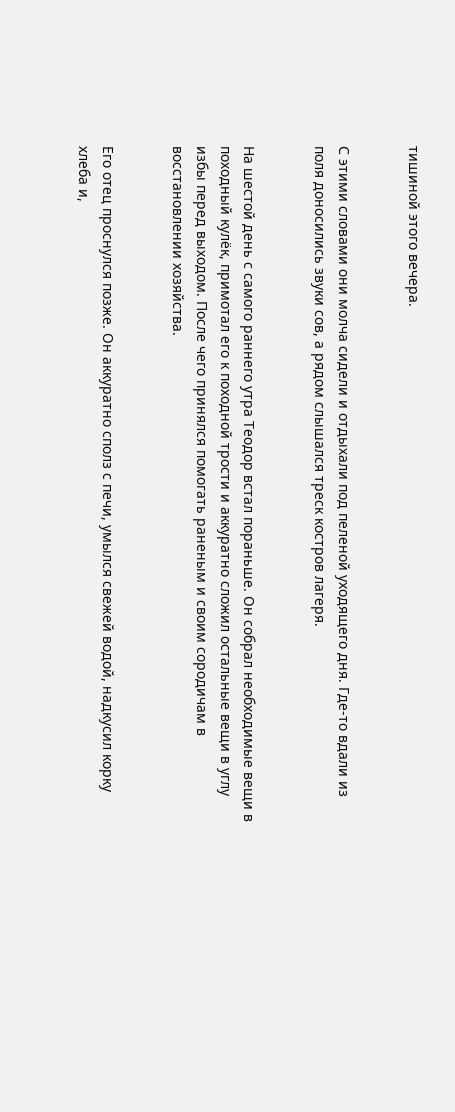тишиной этого вечера.


С этими словами они молча сидели и отдыхали под пеленой уходящего дня. Где-то вдали из поля доносились звуки сов, а рядом слышался треск костров лагеря.


На шестой день с самого раннего утра Теодор встал пораньше. Он собрал необходимые вещи в походный кулёк, примотал его к походной трости и аккуратно сложил остальные вещи в углу избы перед выходом. После чего принялся помогать раненым и своим сородичам в восстановлении хозяйства.


Его отец проснулся позже. Он аккуратно сполз с печи, умылся свежей водой, надкусил корку хлеба и,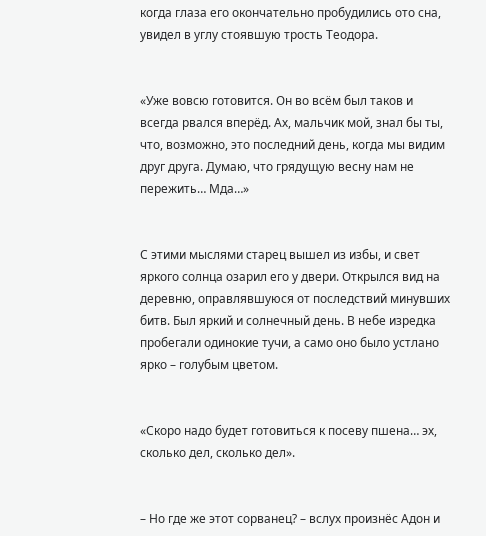когда глаза его окончательно пробудились ото сна, увидел в углу стоявшую трость Теодора.


«Уже вовсю готовится. Он во всём был таков и всегда рвался вперёд. Ах, мальчик мой, знал бы ты, что, возможно, это последний день, когда мы видим друг друга. Думаю, что грядущую весну нам не пережить… Мда…»


С этими мыслями старец вышел из избы, и свет яркого солнца озарил его у двери. Открылся вид на деревню, оправлявшуюся от последствий минувших битв. Был яркий и солнечный день. В небе изредка пробегали одинокие тучи, а само оно было устлано ярко – голубым цветом.


«Скоро надо будет готовиться к посеву пшена… эх, сколько дел, сколько дел».


– Но где же этот сорванец? – вслух произнёс Адон и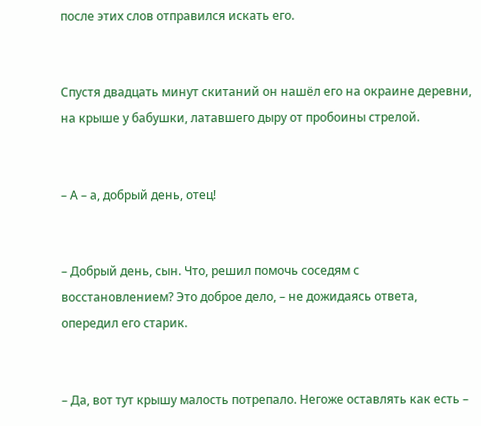после этих слов отправился искать его.


Спустя двадцать минут скитаний он нашёл его на окраине деревни, на крыше у бабушки, латавшего дыру от пробоины стрелой.


– А – а, добрый день, отец!


– Добрый день, сын. Что, решил помочь соседям с восстановлением? Это доброе дело, – не дожидаясь ответа, опередил его старик.


– Да, вот тут крышу малость потрепало. Негоже оставлять как есть –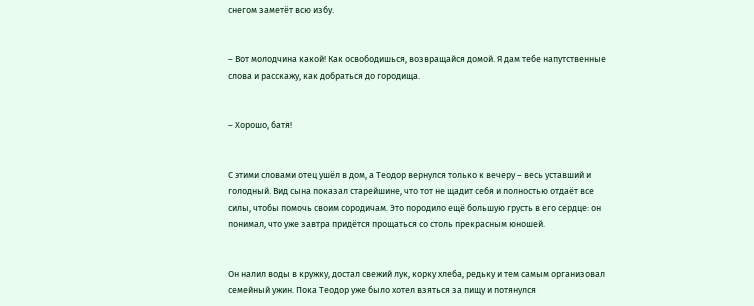снегом заметёт всю избу.


– Вот молодчина какой! Как освободишься, возвращайся домой. Я дам тебе напутственные слова и расскажу, как добраться до городища.


– Хорошо, батя!


С этими словами отец ушёл в дом, а Теодор вернулся только к вечеру – весь уставший и голодный. Вид сына показал старейшине, что тот не щадит себя и полностью отдаёт все силы, чтобы помочь своим сородичам. Это породило ещё большую грусть в его сердце: он понимал, что уже завтра придётся прощаться со столь прекрасным юношей.


Он налил воды в кружку, достал свежий лук, корку хлеба, редьку и тем самым организовал семейный ужин. Пока Теодор уже было хотел взяться за пищу и потянулся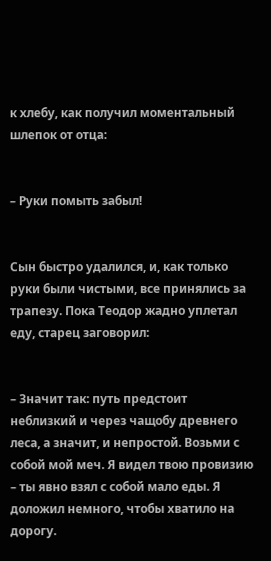к хлебу, как получил моментальный шлепок от отца:


– Руки помыть забыл!


Сын быстро удалился, и, как только руки были чистыми, все принялись за трапезу. Пока Теодор жадно уплетал еду, старец заговорил:


– Значит так: путь предстоит неблизкий и через чащобу древнего леса, а значит, и непростой. Возьми с собой мой меч. Я видел твою провизию – ты явно взял с собой мало еды. Я доложил немного, чтобы хватило на дорогу.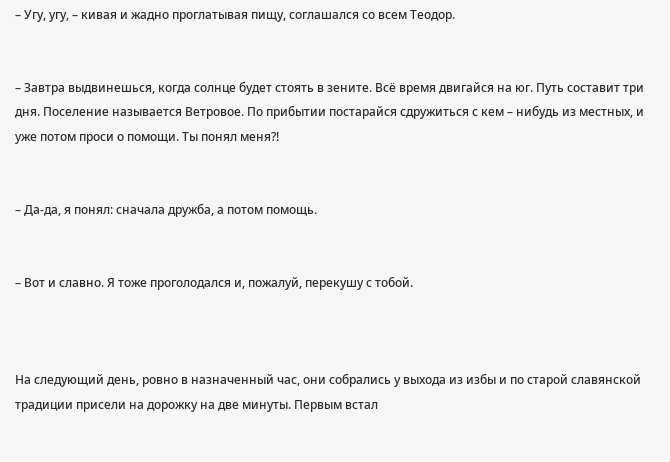– Угу, угу, – кивая и жадно проглатывая пищу, соглашался со всем Теодор.


– Завтра выдвинешься, когда солнце будет стоять в зените. Всё время двигайся на юг. Путь составит три дня. Поселение называется Ветровое. По прибытии постарайся сдружиться с кем – нибудь из местных, и уже потом проси о помощи. Ты понял меня?!


– Да-да, я понял: сначала дружба, а потом помощь.


– Вот и славно. Я тоже проголодался и, пожалуй, перекушу с тобой.



На следующий день, ровно в назначенный час, они собрались у выхода из избы и по старой славянской традиции присели на дорожку на две минуты. Первым встал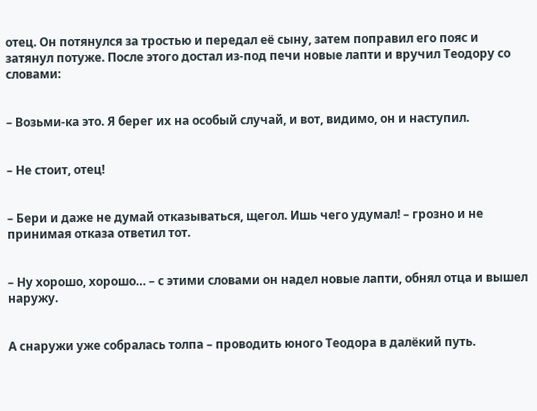отец. Он потянулся за тростью и передал её сыну, затем поправил его пояс и затянул потуже. После этого достал из-под печи новые лапти и вручил Теодору со словами:


– Возьми-ка это. Я берег их на особый случай, и вот, видимо, он и наступил.


– Не стоит, отец!


– Бери и даже не думай отказываться, щегол. Ишь чего удумал! – грозно и не принимая отказа ответил тот.


– Ну хорошо, хорошо… – с этими словами он надел новые лапти, обнял отца и вышел наружу.


А снаружи уже собралась толпа – проводить юного Теодора в далёкий путь.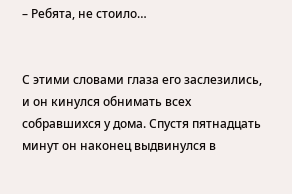– Ребята, не стоило…


С этими словами глаза его заслезились, и он кинулся обнимать всех собравшихся у дома. Спустя пятнадцать минут он наконец выдвинулся в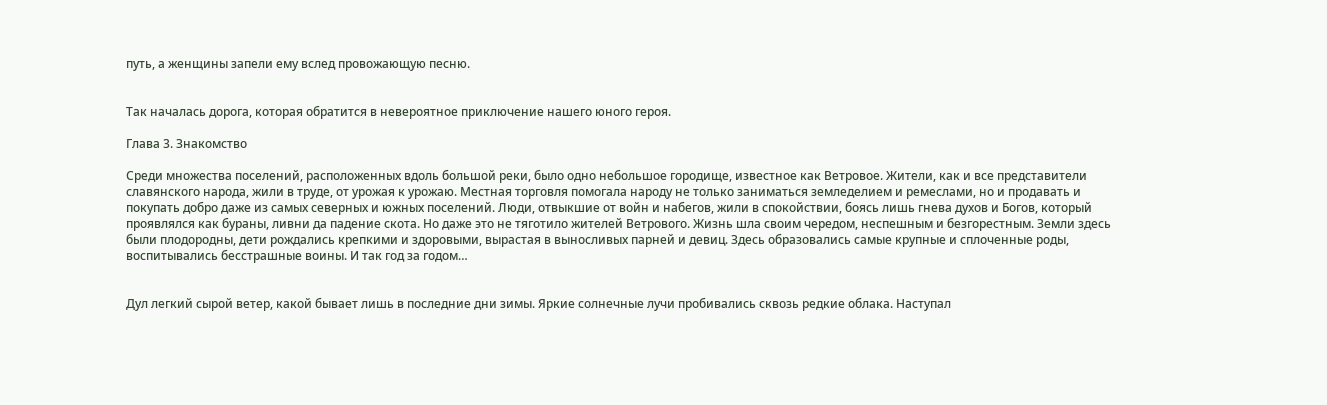путь, а женщины запели ему вслед провожающую песню.


Так началась дорога, которая обратится в невероятное приключение нашего юного героя.

Глава 3. Знакомство

Среди множества поселений, расположенных вдоль большой реки, было одно небольшое городище, известное как Ветровое. Жители, как и все представители славянского народа, жили в труде, от урожая к урожаю. Местная торговля помогала народу не только заниматься земледелием и ремеслами, но и продавать и покупать добро даже из самых северных и южных поселений. Люди, отвыкшие от войн и набегов, жили в спокойствии, боясь лишь гнева духов и Богов, который проявлялся как бураны, ливни да падение скота. Но даже это не тяготило жителей Ветрового. Жизнь шла своим чередом, неспешным и безгорестным. Земли здесь были плодородны, дети рождались крепкими и здоровыми, вырастая в выносливых парней и девиц. Здесь образовались самые крупные и сплоченные роды, воспитывались бесстрашные воины. И так год за годом…


Дул легкий сырой ветер, какой бывает лишь в последние дни зимы. Яркие солнечные лучи пробивались сквозь редкие облака. Наступал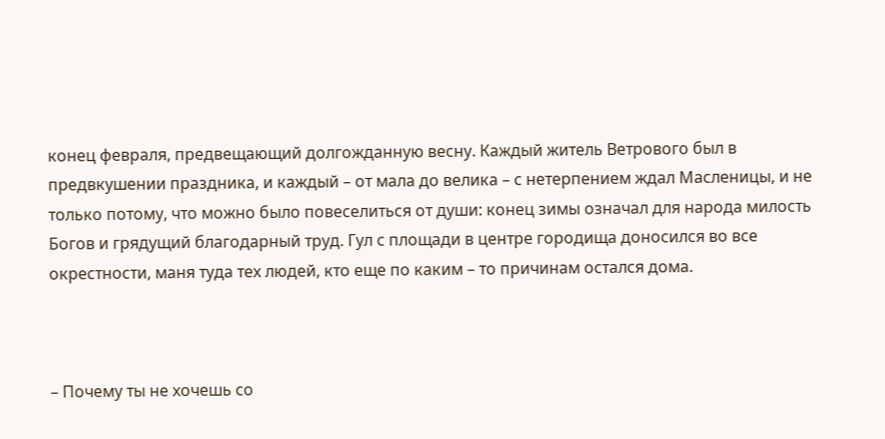конец февраля, предвещающий долгожданную весну. Каждый житель Ветрового был в предвкушении праздника, и каждый – от мала до велика – с нетерпением ждал Масленицы, и не только потому, что можно было повеселиться от души: конец зимы означал для народа милость Богов и грядущий благодарный труд. Гул с площади в центре городища доносился во все окрестности, маня туда тех людей, кто еще по каким – то причинам остался дома.



– Почему ты не хочешь со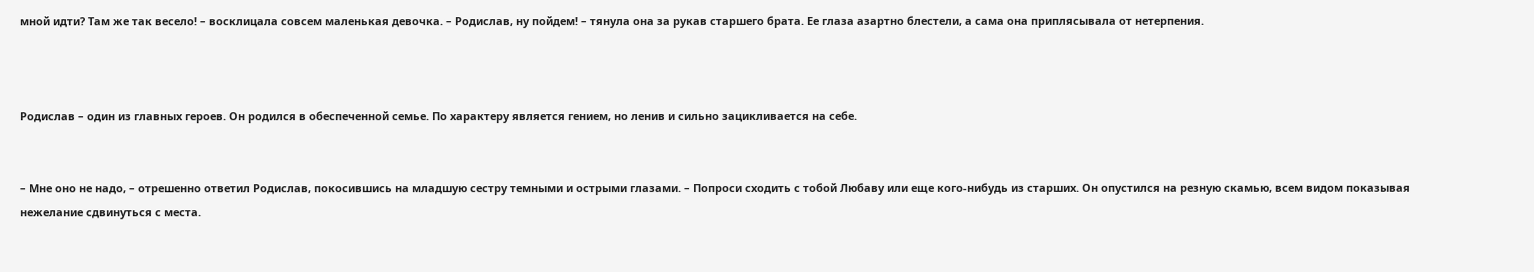мной идти? Там же так весело! – восклицала совсем маленькая девочка. – Родислав, ну пойдем! – тянула она за рукав старшего брата. Ее глаза азартно блестели, а сама она приплясывала от нетерпения.



Родислав – один из главных героев. Он родился в обеспеченной семье. По характеру является гением, но ленив и сильно зацикливается на себе.


– Мне оно не надо, – отрешенно ответил Родислав, покосившись на младшую сестру темными и острыми глазами. – Попроси сходить с тобой Любаву или еще кого-нибудь из старших. Он опустился на резную скамью, всем видом показывая нежелание сдвинуться с места.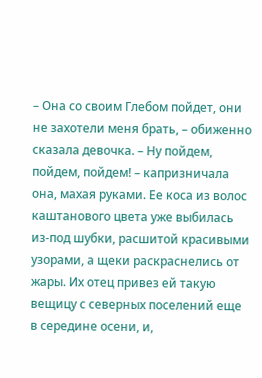– Она со своим Глебом пойдет, они не захотели меня брать, – обиженно сказала девочка. – Ну пойдем, пойдем, пойдем! – капризничала она, махая руками. Ее коса из волос каштанового цвета уже выбилась из-под шубки, расшитой красивыми узорами, а щеки раскраснелись от жары. Их отец привез ей такую вещицу с северных поселений еще в середине осени, и,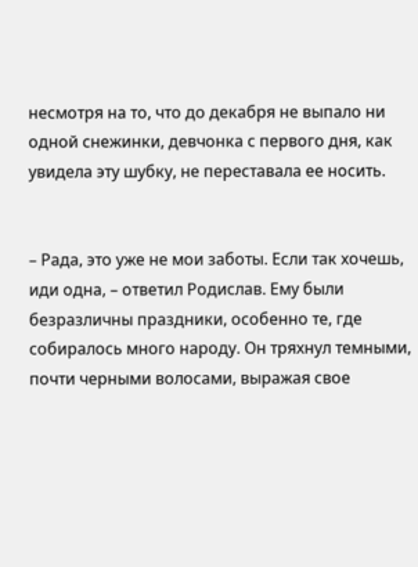несмотря на то, что до декабря не выпало ни одной снежинки, девчонка с первого дня, как увидела эту шубку, не переставала ее носить.


– Рада, это уже не мои заботы. Если так хочешь, иди одна, – ответил Родислав. Ему были безразличны праздники, особенно те, где собиралось много народу. Он тряхнул темными, почти черными волосами, выражая свое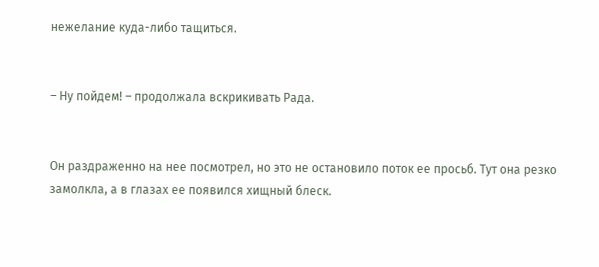нежелание куда-либо тащиться.


– Ну пойдем! – продолжала вскрикивать Рада.


Он раздраженно на нее посмотрел, но это не остановило поток ее просьб. Тут она резко замолкла, а в глазах ее появился хищный блеск.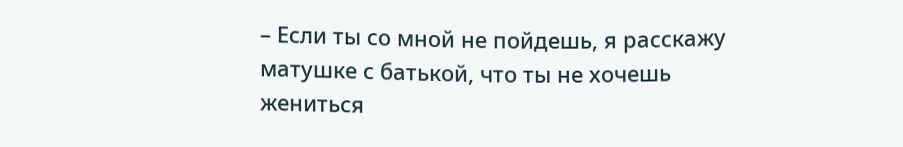– Если ты со мной не пойдешь, я расскажу матушке с батькой, что ты не хочешь жениться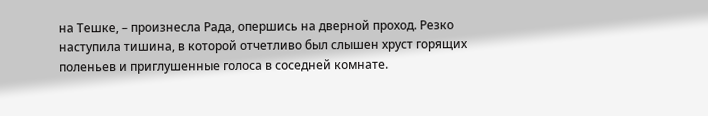на Тешке, – произнесла Рада, опершись на дверной проход. Резко наступила тишина, в которой отчетливо был слышен хруст горящих поленьев и приглушенные голоса в соседней комнате.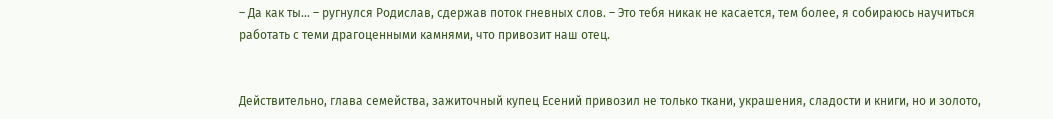– Да как ты… – ругнулся Родислав, сдержав поток гневных слов. – Это тебя никак не касается, тем более, я собираюсь научиться работать с теми драгоценными камнями, что привозит наш отец.


Действительно, глава семейства, зажиточный купец Есений привозил не только ткани, украшения, сладости и книги, но и золото,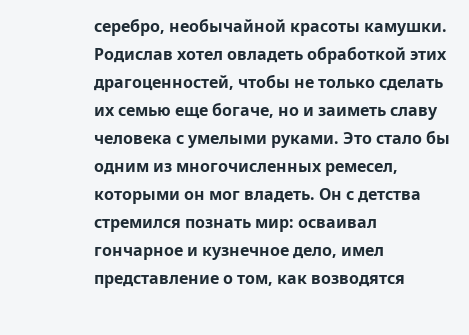серебро, необычайной красоты камушки. Родислав хотел овладеть обработкой этих драгоценностей, чтобы не только сделать их семью еще богаче, но и заиметь славу человека с умелыми руками. Это стало бы одним из многочисленных ремесел, которыми он мог владеть. Он с детства стремился познать мир: осваивал гончарное и кузнечное дело, имел представление о том, как возводятся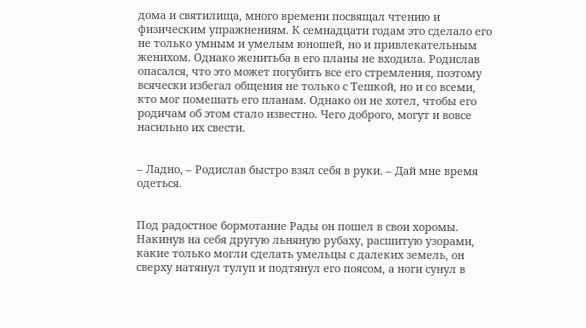дома и святилища, много времени посвящал чтению и физическим упражнениям. К семнадцати годам это сделало его не только умным и умелым юношей, но и привлекательным женихом. Однако женитьба в его планы не входила. Родислав опасался, что это может погубить все его стремления, поэтому всячески избегал общения не только с Тешкой, но и со всеми, кто мог помешать его планам. Однако он не хотел, чтобы его родичам об этом стало известно. Чего доброго, могут и вовсе насильно их свести.


– Ладно, – Родислав быстро взял себя в руки. – Дай мне время одеться.


Под радостное бормотание Рады он пошел в свои хоромы. Накинув на себя другую льняную рубаху, расшитую узорами, какие только могли сделать умельцы с далеких земель, он сверху натянул тулуп и подтянул его поясом, а ноги сунул в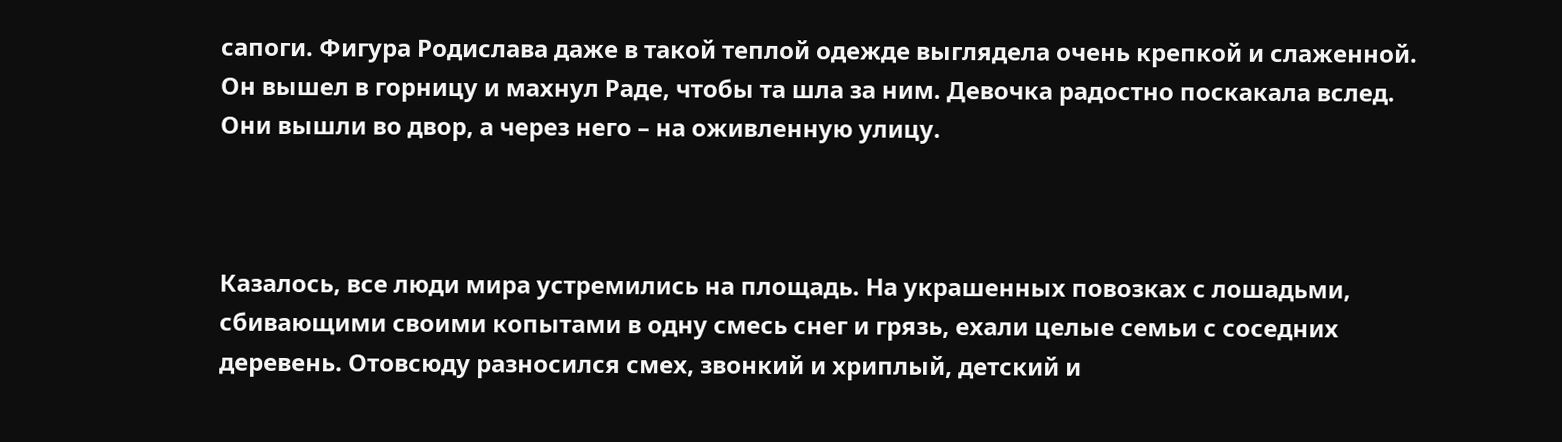сапоги. Фигура Родислава даже в такой теплой одежде выглядела очень крепкой и слаженной. Он вышел в горницу и махнул Раде, чтобы та шла за ним. Девочка радостно поскакала вслед. Они вышли во двор, а через него – на оживленную улицу.



Казалось, все люди мира устремились на площадь. На украшенных повозках с лошадьми, сбивающими своими копытами в одну смесь снег и грязь, ехали целые семьи с соседних деревень. Отовсюду разносился смех, звонкий и хриплый, детский и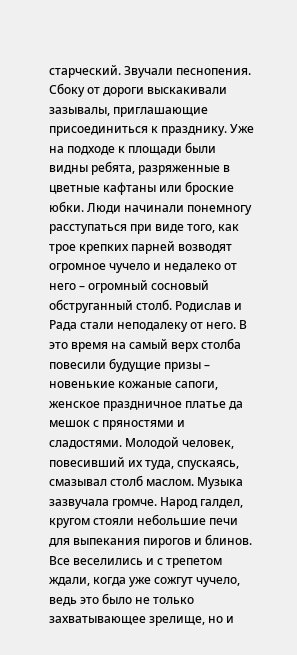старческий. Звучали песнопения. Сбоку от дороги выскакивали зазывалы, приглашающие присоединиться к празднику. Уже на подходе к площади были видны ребята, разряженные в цветные кафтаны или броские юбки. Люди начинали понемногу расступаться при виде того, как трое крепких парней возводят огромное чучело и недалеко от него – огромный сосновый обструганный столб. Родислав и Рада стали неподалеку от него. В это время на самый верх столба повесили будущие призы – новенькие кожаные сапоги, женское праздничное платье да мешок с пряностями и сладостями. Молодой человек, повесивший их туда, спускаясь, смазывал столб маслом. Музыка зазвучала громче. Народ галдел, кругом стояли небольшие печи для выпекания пирогов и блинов. Все веселились и с трепетом ждали, когда уже сожгут чучело, ведь это было не только захватывающее зрелище, но и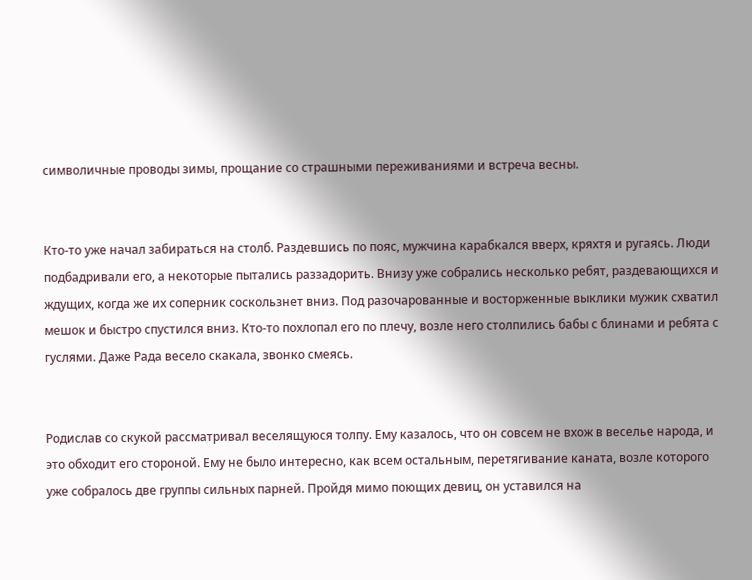символичные проводы зимы, прощание со страшными переживаниями и встреча весны.


Кто-то уже начал забираться на столб. Раздевшись по пояс, мужчина карабкался вверх, кряхтя и ругаясь. Люди подбадривали его, а некоторые пытались раззадорить. Внизу уже собрались несколько ребят, раздевающихся и ждущих, когда же их соперник соскользнет вниз. Под разочарованные и восторженные выклики мужик схватил мешок и быстро спустился вниз. Кто-то похлопал его по плечу, возле него столпились бабы с блинами и ребята с гуслями. Даже Рада весело скакала, звонко смеясь.


Родислав со скукой рассматривал веселящуюся толпу. Ему казалось, что он совсем не вхож в веселье народа, и это обходит его стороной. Ему не было интересно, как всем остальным, перетягивание каната, возле которого уже собралось две группы сильных парней. Пройдя мимо поющих девиц, он уставился на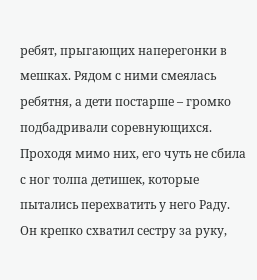ребят, прыгающих наперегонки в мешках. Рядом с ними смеялась ребятня, а дети постарше – громко подбадривали соревнующихся. Проходя мимо них, его чуть не сбила с ног толпа детишек, которые пытались перехватить у него Раду. Он крепко схватил сестру за руку,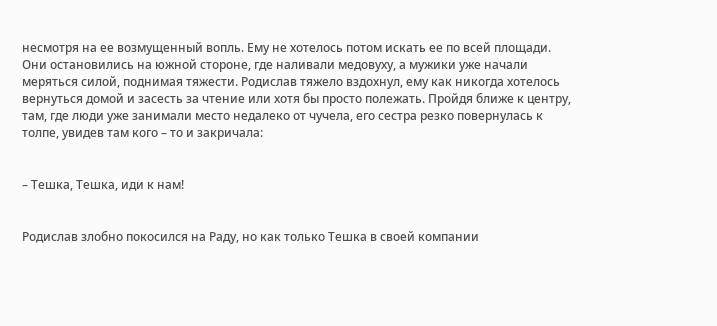несмотря на ее возмущенный вопль. Ему не хотелось потом искать ее по всей площади. Они остановились на южной стороне, где наливали медовуху, а мужики уже начали меряться силой, поднимая тяжести. Родислав тяжело вздохнул, ему как никогда хотелось вернуться домой и засесть за чтение или хотя бы просто полежать. Пройдя ближе к центру, там, где люди уже занимали место недалеко от чучела, его сестра резко повернулась к толпе, увидев там кого – то и закричала:


– Тешка, Тешка, иди к нам!


Родислав злобно покосился на Раду, но как только Тешка в своей компании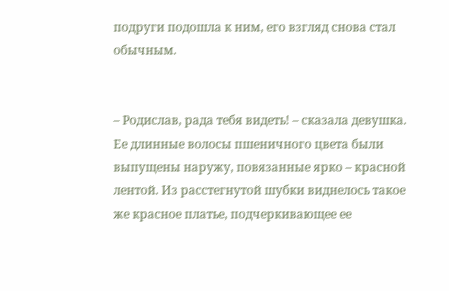подруги подошла к ним, его взгляд снова стал обычным.


– Родислав, рада тебя видеть! – сказала девушка. Ее длинные волосы пшеничного цвета были выпущены наружу, повязанные ярко – красной лентой. Из расстегнутой шубки виднелось такое же красное платье, подчеркивающее ее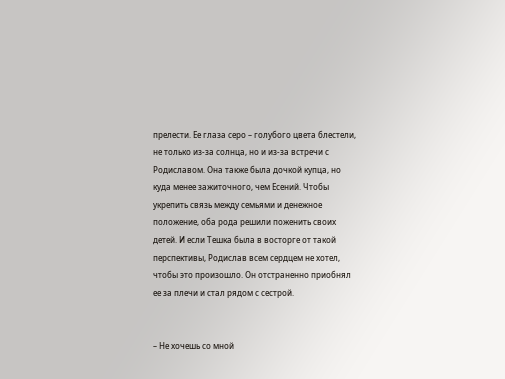прелести. Ее глаза серо – голубого цвета блестели, не только из-за солнца, но и из-за встречи с Родиславом. Она также была дочкой купца, но куда менее зажиточного, чем Есений. Чтобы укрепить связь между семьями и денежное положение, оба рода решили поженить своих детей. И если Тешка была в восторге от такой перспективы, Родислав всем сердцем не хотел, чтобы это произошло. Он отстраненно приобнял ее за плечи и стал рядом с сестрой.


– Не хочешь со мной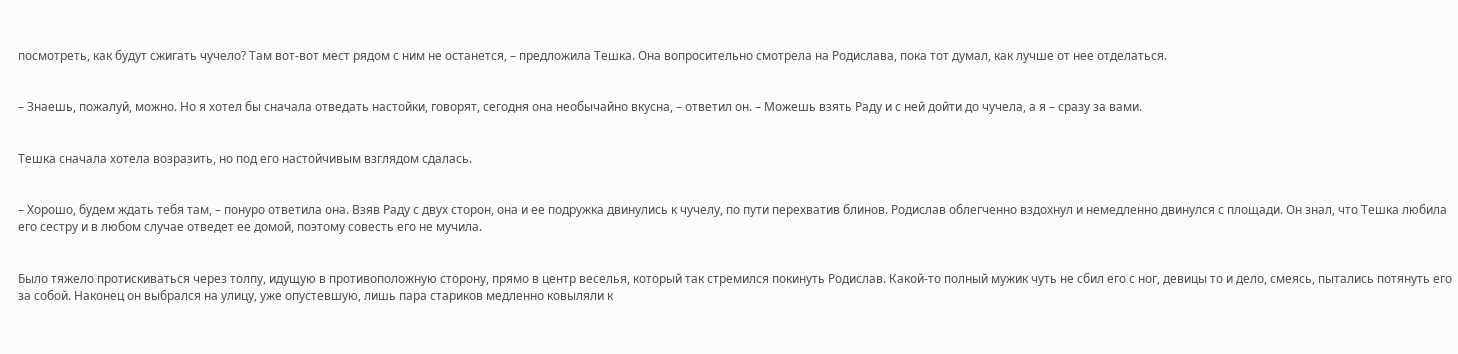посмотреть, как будут сжигать чучело? Там вот-вот мест рядом с ним не останется, – предложила Тешка. Она вопросительно смотрела на Родислава, пока тот думал, как лучше от нее отделаться.


– Знаешь, пожалуй, можно. Но я хотел бы сначала отведать настойки, говорят, сегодня она необычайно вкусна, – ответил он. – Можешь взять Раду и с ней дойти до чучела, а я – сразу за вами.


Тешка сначала хотела возразить, но под его настойчивым взглядом сдалась.


– Хорошо, будем ждать тебя там, – понуро ответила она. Взяв Раду с двух сторон, она и ее подружка двинулись к чучелу, по пути перехватив блинов. Родислав облегченно вздохнул и немедленно двинулся с площади. Он знал, что Тешка любила его сестру и в любом случае отведет ее домой, поэтому совесть его не мучила.


Было тяжело протискиваться через толпу, идущую в противоположную сторону, прямо в центр веселья, который так стремился покинуть Родислав. Какой-то полный мужик чуть не сбил его с ног, девицы то и дело, смеясь, пытались потянуть его за собой. Наконец он выбрался на улицу, уже опустевшую, лишь пара стариков медленно ковыляли к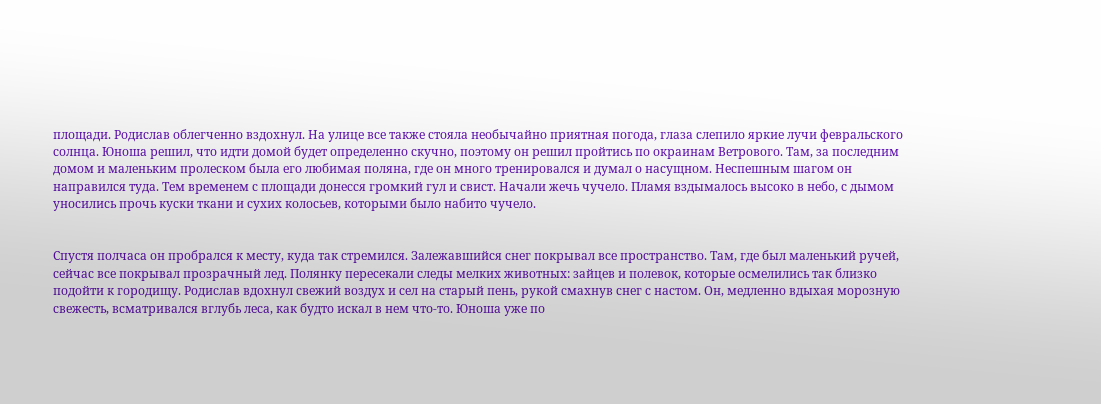площади. Родислав облегченно вздохнул. На улице все также стояла необычайно приятная погода, глаза слепило яркие лучи февральского солнца. Юноша решил, что идти домой будет определенно скучно, поэтому он решил пройтись по окраинам Ветрового. Там, за последним домом и маленьким пролеском была его любимая поляна, где он много тренировался и думал о насущном. Неспешным шагом он направился туда. Тем временем с площади донесся громкий гул и свист. Начали жечь чучело. Пламя вздымалось высоко в небо, с дымом уносились прочь куски ткани и сухих колосьев, которыми было набито чучело.


Спустя полчаса он пробрался к месту, куда так стремился. Залежавшийся снег покрывал все пространство. Там, где был маленький ручей, сейчас все покрывал прозрачный лед. Полянку пересекали следы мелких животных: зайцев и полевок, которые осмелились так близко подойти к городищу. Родислав вдохнул свежий воздух и сел на старый пень, рукой смахнув снег с настом. Он, медленно вдыхая морозную свежесть, всматривался вглубь леса, как будто искал в нем что-то. Юноша уже по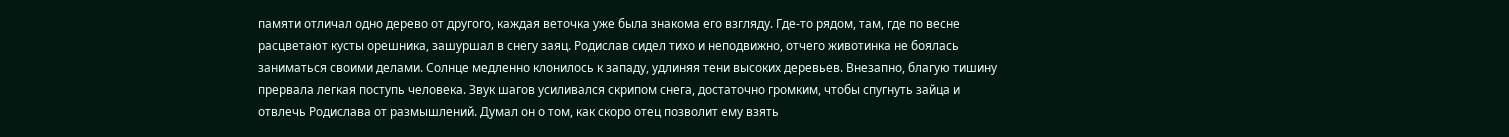памяти отличал одно дерево от другого, каждая веточка уже была знакома его взгляду. Где-то рядом, там, где по весне расцветают кусты орешника, зашуршал в снегу заяц. Родислав сидел тихо и неподвижно, отчего животинка не боялась заниматься своими делами. Солнце медленно клонилось к западу, удлиняя тени высоких деревьев. Внезапно, благую тишину прервала легкая поступь человека. Звук шагов усиливался скрипом снега, достаточно громким, чтобы спугнуть зайца и отвлечь Родислава от размышлений. Думал он о том, как скоро отец позволит ему взять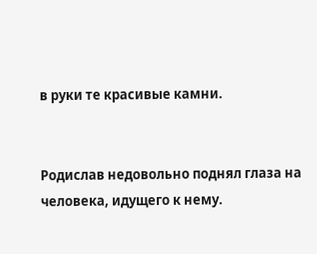в руки те красивые камни.


Родислав недовольно поднял глаза на человека, идущего к нему.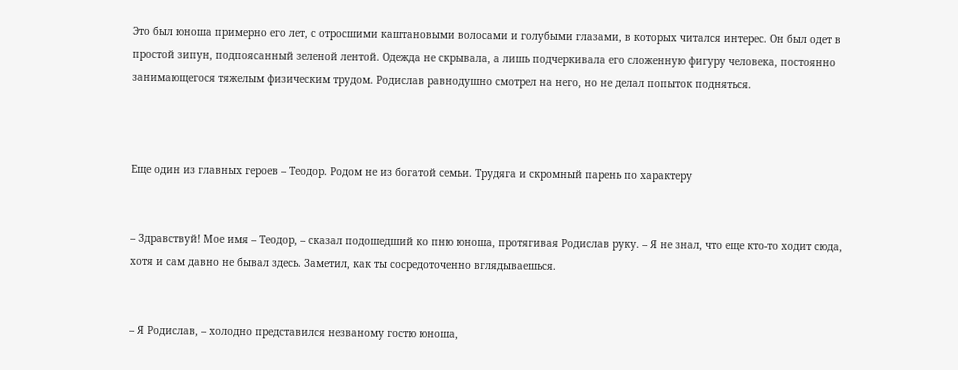Это был юноша примерно его лет, с отросшими каштановыми волосами и голубыми глазами, в которых читался интерес. Он был одет в простой зипун, подпоясанный зеленой лентой. Одежда не скрывала, а лишь подчеркивала его сложенную фигуру человека, постоянно занимающегося тяжелым физическим трудом. Родислав равнодушно смотрел на него, но не делал попыток подняться.



Еще один из главных героев – Теодор. Родом не из богатой семьи. Трудяга и скромный парень по характеру


– Здравствуй! Мое имя – Теодор, – сказал подошедший ко пню юноша, протягивая Родислав руку. – Я не знал, что еще кто-то ходит сюда, хотя и сам давно не бывал здесь. Заметил, как ты сосредоточенно вглядываешься.


– Я Родислав, – холодно представился незваному гостю юноша,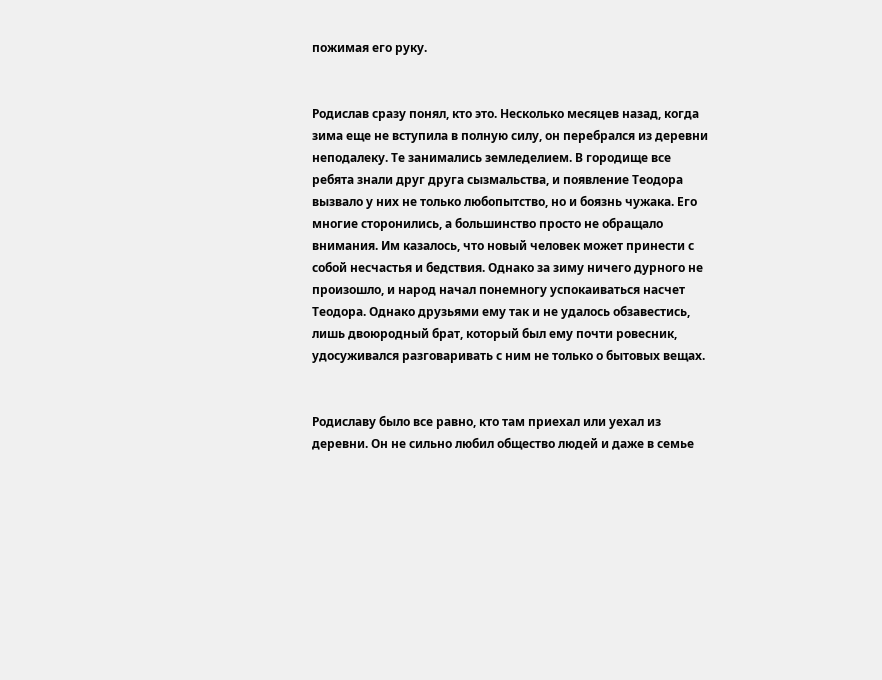пожимая его руку.


Родислав сразу понял, кто это. Несколько месяцев назад, когда зима еще не вступила в полную силу, он перебрался из деревни неподалеку. Те занимались земледелием. В городище все ребята знали друг друга сызмальства, и появление Теодора вызвало у них не только любопытство, но и боязнь чужака. Его многие сторонились, а большинство просто не обращало внимания. Им казалось, что новый человек может принести с собой несчастья и бедствия. Однако за зиму ничего дурного не произошло, и народ начал понемногу успокаиваться насчет Теодора. Однако друзьями ему так и не удалось обзавестись, лишь двоюродный брат, который был ему почти ровесник, удосуживался разговаривать с ним не только о бытовых вещах.


Родиславу было все равно, кто там приехал или уехал из деревни. Он не сильно любил общество людей и даже в семье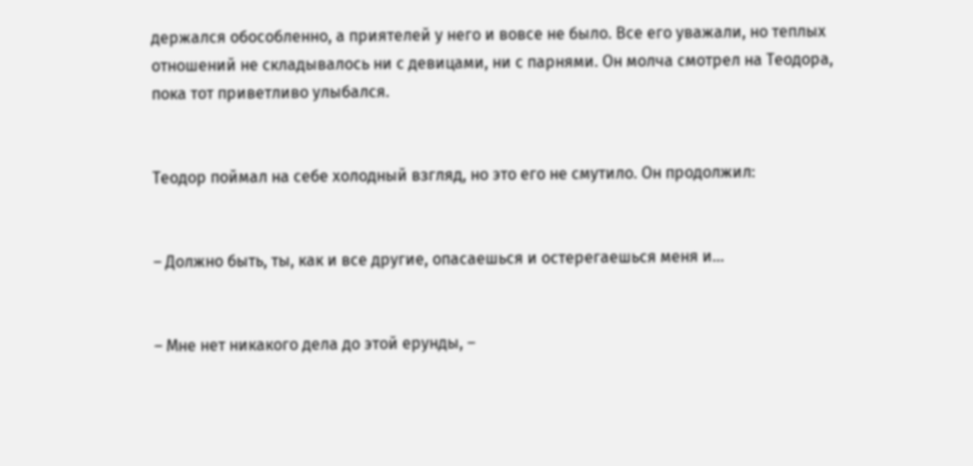держался обособленно, а приятелей у него и вовсе не было. Все его уважали, но теплых отношений не складывалось ни с девицами, ни с парнями. Он молча смотрел на Теодора, пока тот приветливо улыбался.


Теодор поймал на себе холодный взгляд, но это его не смутило. Он продолжил:


– Должно быть, ты, как и все другие, опасаешься и остерегаешься меня и…


– Мне нет никакого дела до этой ерунды, –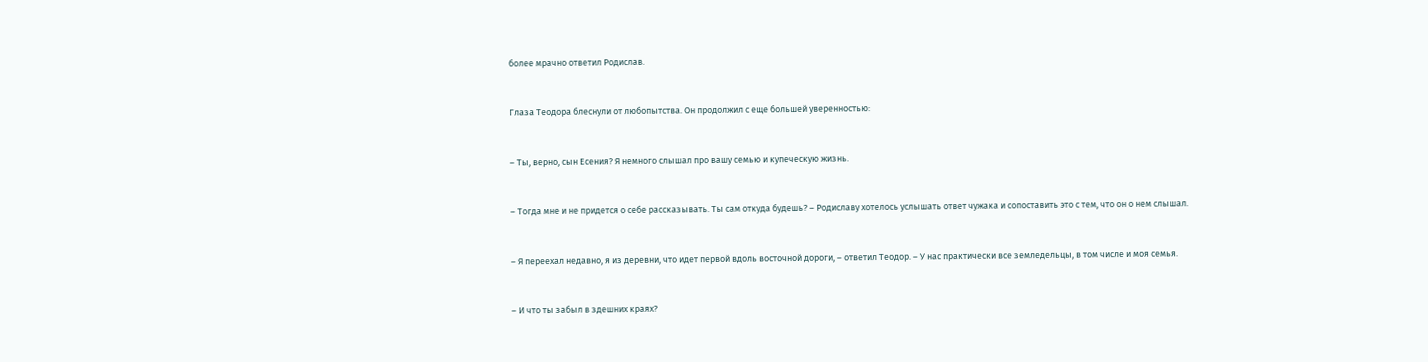более мрачно ответил Родислав.


Глаза Теодора блеснули от любопытства. Он продолжил с еще большей уверенностью:


– Ты, верно, сын Есения? Я немного слышал про вашу семью и купеческую жизнь.


– Тогда мне и не придется о себе рассказывать. Ты сам откуда будешь? – Родиславу хотелось услышать ответ чужака и сопоставить это с тем, что он о нем слышал.


– Я переехал недавно, я из деревни, что идет первой вдоль восточной дороги, – ответил Теодор. – У нас практически все земледельцы, в том числе и моя семья.


– И что ты забыл в здешних краях?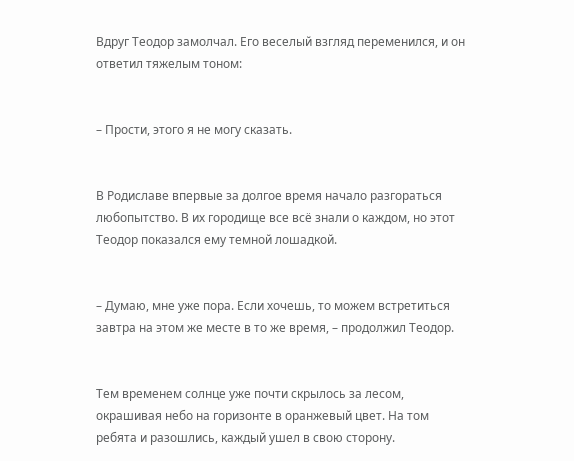Вдруг Теодор замолчал. Его веселый взгляд переменился, и он ответил тяжелым тоном:


– Прости, этого я не могу сказать.


В Родиславе впервые за долгое время начало разгораться любопытство. В их городище все всё знали о каждом, но этот Теодор показался ему темной лошадкой.


– Думаю, мне уже пора. Если хочешь, то можем встретиться завтра на этом же месте в то же время, – продолжил Теодор.


Тем временем солнце уже почти скрылось за лесом, окрашивая небо на горизонте в оранжевый цвет. На том ребята и разошлись, каждый ушел в свою сторону.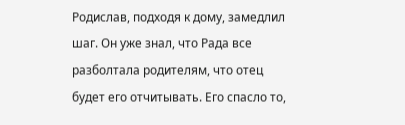Родислав, подходя к дому, замедлил шаг. Он уже знал, что Рада все разболтала родителям, что отец будет его отчитывать. Его спасло то,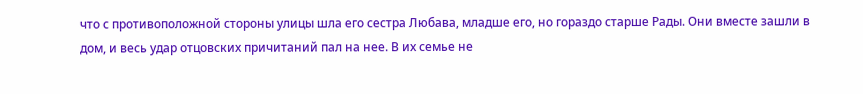что с противоположной стороны улицы шла его сестра Любава, младше его, но гораздо старше Рады. Они вместе зашли в дом, и весь удар отцовских причитаний пал на нее. В их семье не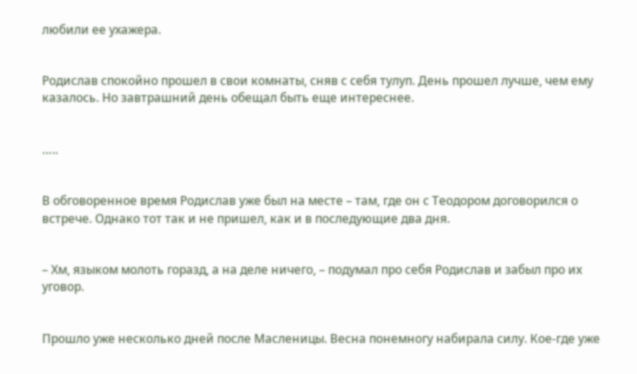любили ее ухажера.


Родислав спокойно прошел в свои комнаты, сняв с себя тулуп. День прошел лучше, чем ему казалось. Но завтрашний день обещал быть еще интереснее.


…..


В обговоренное время Родислав уже был на месте – там, где он с Теодором договорился о встрече. Однако тот так и не пришел, как и в последующие два дня.


– Хм, языком молоть горазд, а на деле ничего, – подумал про себя Родислав и забыл про их уговор.


Прошло уже несколько дней после Масленицы. Весна понемногу набирала силу. Кое-где уже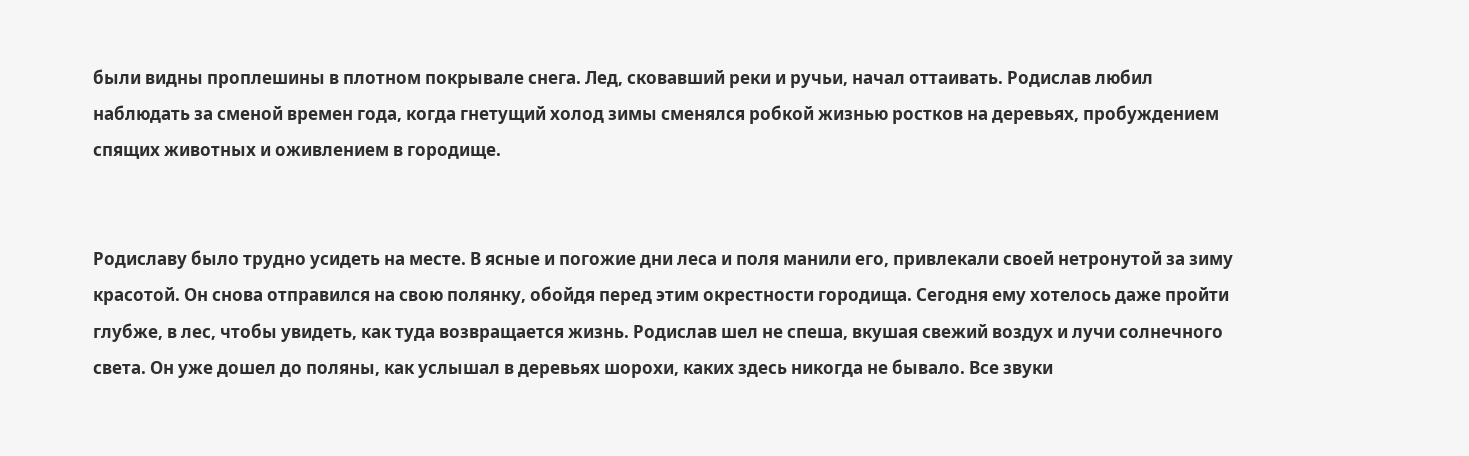были видны проплешины в плотном покрывале снега. Лед, сковавший реки и ручьи, начал оттаивать. Родислав любил наблюдать за сменой времен года, когда гнетущий холод зимы сменялся робкой жизнью ростков на деревьях, пробуждением спящих животных и оживлением в городище.


Родиславу было трудно усидеть на месте. В ясные и погожие дни леса и поля манили его, привлекали своей нетронутой за зиму красотой. Он снова отправился на свою полянку, обойдя перед этим окрестности городища. Сегодня ему хотелось даже пройти глубже, в лес, чтобы увидеть, как туда возвращается жизнь. Родислав шел не спеша, вкушая свежий воздух и лучи солнечного света. Он уже дошел до поляны, как услышал в деревьях шорохи, каких здесь никогда не бывало. Все звуки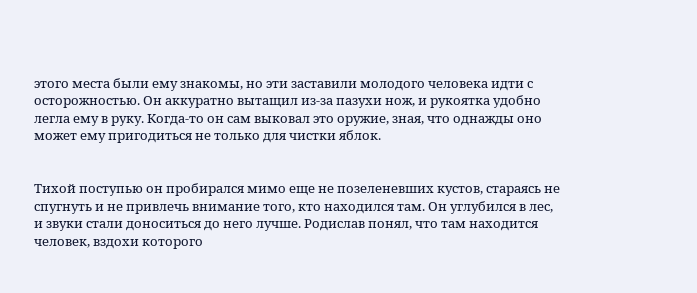этого места были ему знакомы, но эти заставили молодого человека идти с осторожностью. Он аккуратно вытащил из-за пазухи нож, и рукоятка удобно легла ему в руку. Когда-то он сам выковал это оружие, зная, что однажды оно может ему пригодиться не только для чистки яблок.


Тихой поступью он пробирался мимо еще не позеленевших кустов, стараясь не спугнуть и не привлечь внимание того, кто находился там. Он углубился в лес, и звуки стали доноситься до него лучше. Родислав понял, что там находится человек, вздохи которого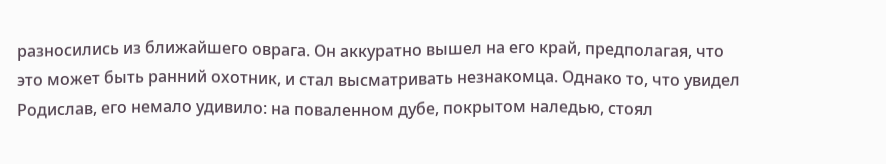разносились из ближайшего оврага. Он аккуратно вышел на его край, предполагая, что это может быть ранний охотник, и стал высматривать незнакомца. Однако то, что увидел Родислав, его немало удивило: на поваленном дубе, покрытом наледью, стоял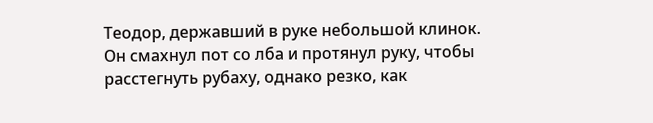Теодор, державший в руке небольшой клинок. Он смахнул пот со лба и протянул руку, чтобы расстегнуть рубаху, однако резко, как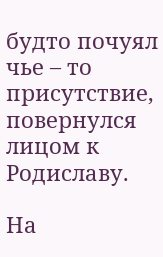будто почуял чье – то присутствие, повернулся лицом к Родиславу.

На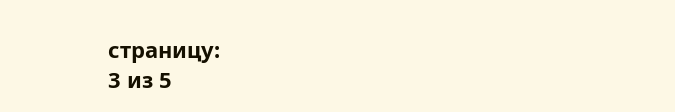страницу:
3 из 5